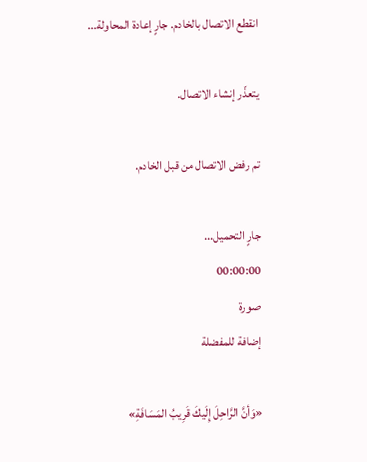انقطع الاتصال بالخادم. جارٍ إعادة المحاولة...

يتعذّر إنشاء الاتصال.

تم رفض الاتصال من قبل الخادم.

جارٍ التحميل...
00:00:00
صورة
إضافة للمفضلة

«وَأنَّ الرَّاحِلَ إِلَيكَ قَرِيبُ المَسَافَةِ»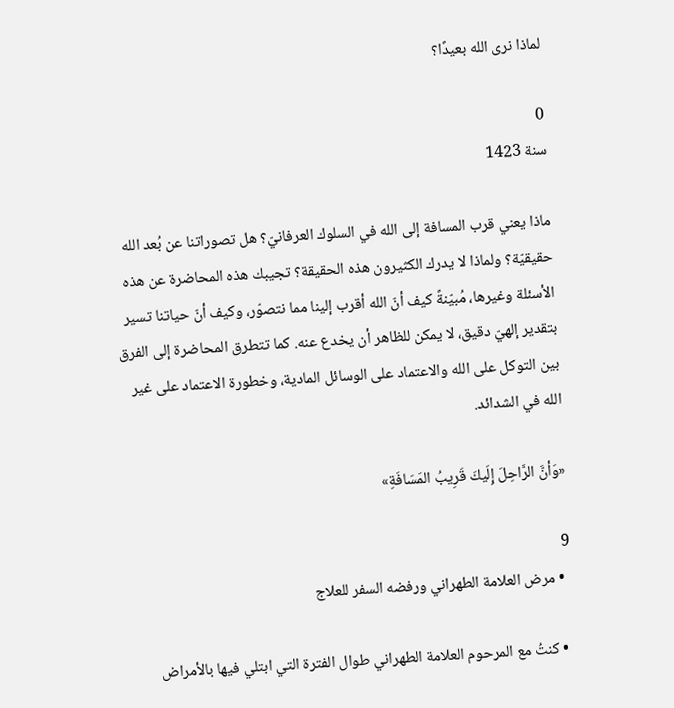لماذا نرى الله بعيدًا؟

0
سنة 1423

ماذا يعني قرب المسافة إلى الله في السلوك العرفانيّ؟ هل تصوراتنا عن بُعد الله حقيقيّة؟ ولماذا لا يدرك الكثيرون هذه الحقيقة؟ تجيبك هذه المحاضرة عن هذه الأسئلة وغيرها، مُبيّنةً كيف أنّ الله أقرب إلينا مما نتصوّر، وكيف أنّ حياتنا تسير بتقدير إلهيّ دقيق، لا يمكن للظاهر أن يخدع عنه. كما تتطرق المحاضرة إلى الفرق بين التوكل على الله والاعتماد على الوسائل المادية، وخطورة الاعتماد على غير الله في الشدائد.

«وَأنَّ الرَّاحِلَ إِلَيكَ قَرِيبُ المَسَافَةِ»

9
  • مرض العلامة الطهراني ورفضه السفر للعلاج

  • كنتُ مع المرحوم العلامة الطهراني طوال الفترة التي ابتلي فيها بالأمراض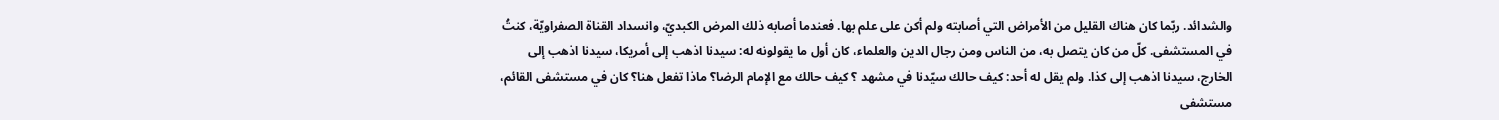والشدائد. ربّما كان هناك القليل من الأمراض التي أصابته ولم أكن على علم بها. فعندما أصابه ذلك المرض الكبديّ، وانسداد القناة الصفراويّة، كنتُ في المستشفى. كلّ من كان يتصل به، من الناس ومن رجال الدين والعلماء، كان أول ما يقولونه له: سيدنا اذهب إلى أمريكا، سيدنا اذهب إلى الخارج، سيدنا اذهب إلى كذا. ولم يقل له أحد: كيف حالك سيّدنا في مشهد ؟ كيف حالك مع الإمام الرضا؟ ماذا تفعل هنا؟ كان في مستشفى القائم، مستشفى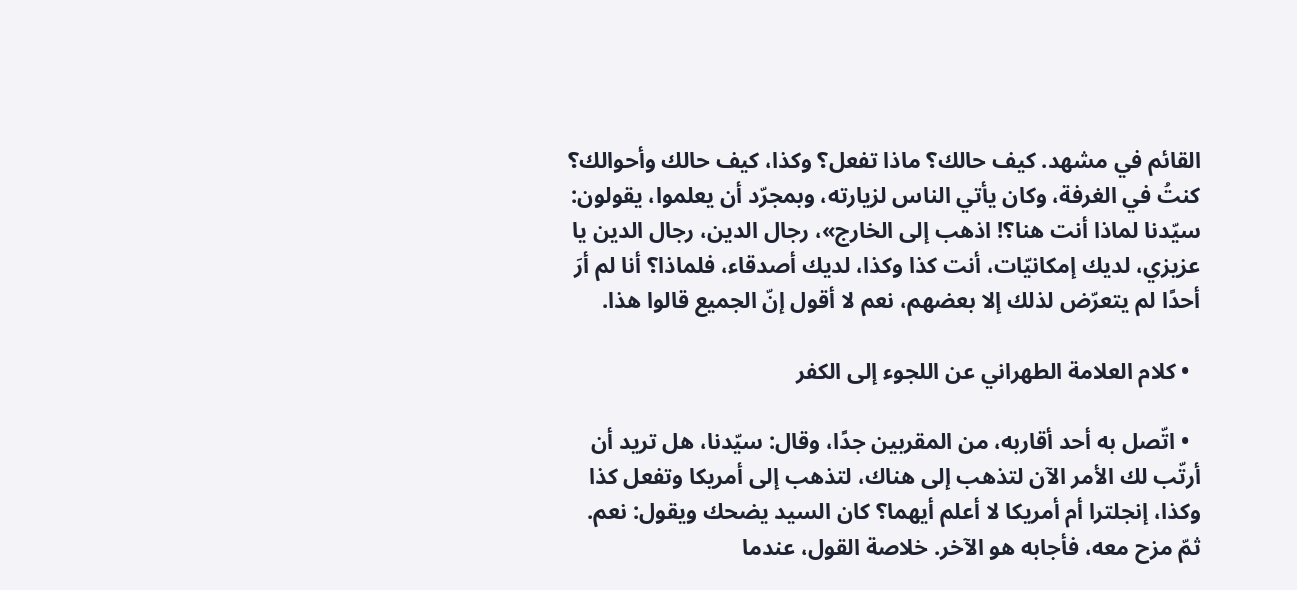القائم في مشهد. كيف حالك؟ ماذا تفعل؟ وكذا، كيف حالك وأحوالك؟ كنتُ في الغرفة، وكان يأتي الناس لزيارته، وبمجرّد أن يعلموا، يقولون: سيّدنا لماذا أنت هنا؟! اذهب إلى الخارج»، رجال الدين، رجال الدين يا عزيزي، لديك إمكانيّات، أنت كذا وكذا، لديك أصدقاء، فلماذا؟ أنا لم أرَ أحدًا لم يتعرّض لذلك إلا بعضهم، نعم لا أقول إنّ الجميع قالوا هذا.

  • كلام العلامة الطهراني عن اللجوء إلى الكفر

  • اتّصل به أحد أقاربه، من المقربين جدًا، وقال: سيّدنا، هل تريد أن أرتّب لك الأمر الآن لتذهب إلى هناك، لتذهب إلى أمريكا وتفعل كذا وكذا، إنجلترا أم أمريكا لا أعلم أيهما؟ كان السيد يضحك ويقول: نعم. ثمّ مزح معه، فأجابه هو الآخر. خلاصة القول، عندما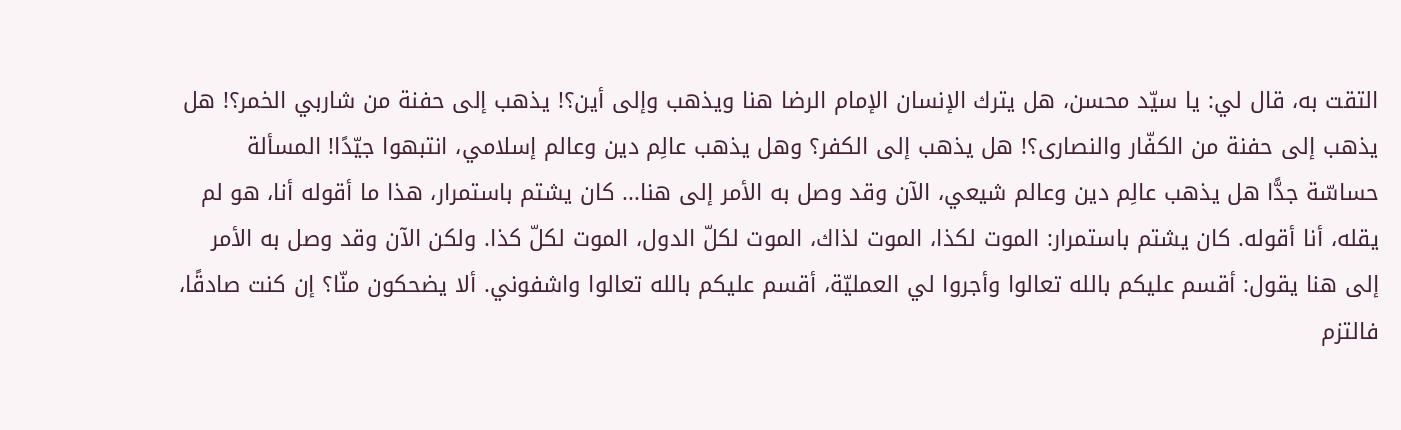التقت به، قال لي: يا سيّد محسن، هل يترك الإنسان الإمام الرضا هنا ويذهب وإلى أين؟! يذهب إلى حفنة من شاربي الخمر؟! هل يذهب إلى حفنة من الكفّار والنصارى؟! هل يذهب إلى الكفر؟ وهل يذهب عالِم دين وعالم إسلامي، انتبهوا جيّدًا! المسألة حساسّة جدًّا هل يذهب عالِم دين وعالم شيعي، الآن وقد وصل به الأمر إلى هنا... كان يشتم باستمرار، هذا ما أقوله أنا، هو لم يقله، أنا أقوله. كان يشتم باستمرار: الموت لكذا، الموت لذاك، الموت لكلّ الدول، الموت لكلّ كذا. ولكن الآن وقد وصل به الأمر إلى هنا يقول: أقسم عليكم بالله تعالوا وأجروا لي العمليّة، أقسم عليكم بالله تعالوا واشفوني. ألا يضحكون منّا؟ إن كنت صادقًا، فالتزم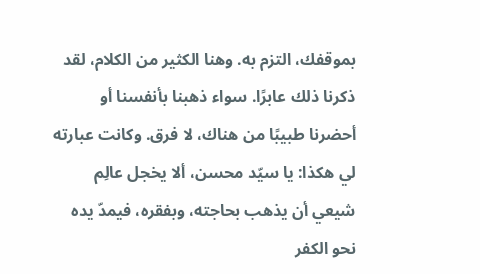بموقفك، التزم به. وهنا الكثير من الكلام، لقد ذكرنا ذلك عابرًا. سواء ذهبنا بأنفسنا أو أحضرنا طبيبًا من هناك، لا فرق. وكانت عبارته لي هكذا: يا سيّد محسن، ألا يخجل عالِم شيعي أن يذهب بحاجته، وبفقره، فيمدّ يده نحو الكفر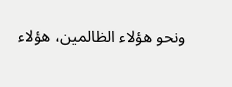ونحو هؤلاء الظالمين، هؤلاء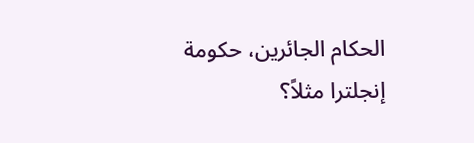الحكام الجائرين، حكومة إنجلترا مثلاً؟